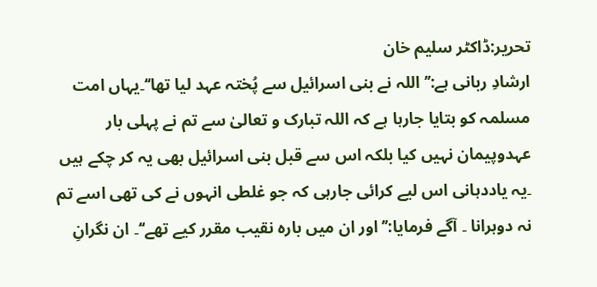تحریر:ڈاکٹر سلیم خان
ارشادِ ربانی ہے:’’اللہ نے بنی اسرائیل سے پُختہ عہد لیا تھا‘‘۔یہاں امت مسلمہ کو بتایا جارہا ہے کہ اللہ تبارک و تعالیٰ سے تم نے پہلی بار عہدوپیمان نہیں کیا بلکہ اس سے قبل بنی اسرائیل بھی یہ کر چکے ہیں ۔یہ یاددہانی اس لیے کرائی جارہی کہ جو غلطی انہوں نے کی تھی اسے تم نہ دوہرانا ۔ آگے فرمایا:’’ اور ان میں بارہ نقیب مقرر کیے تھے‘‘۔ ان نگرانِ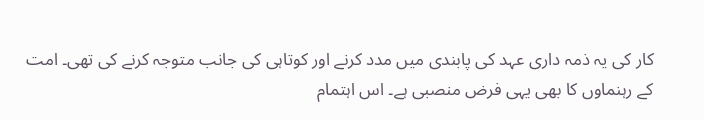کار کی یہ ذمہ داری عہد کی پابندی میں مدد کرنے اور کوتاہی کی جانب متوجہ کرنے کی تھی۔ امت کے رہنماوں کا بھی یہی فرض منصبی ہے۔ اس اہتمام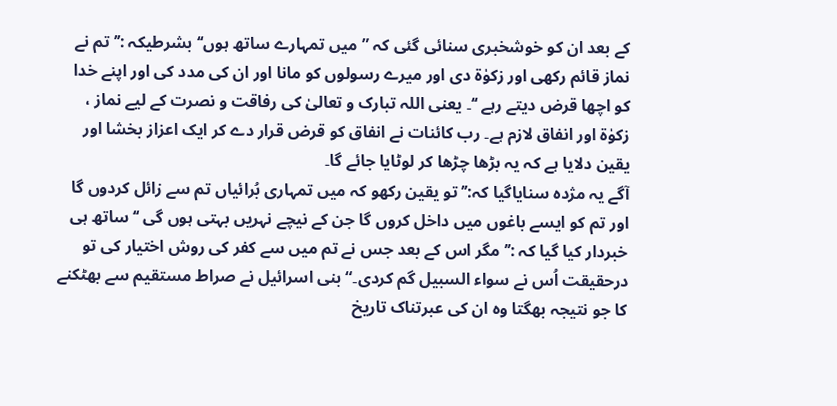کے بعد ان کو خوشخبری سنائی گئی کہ ”میں تمہارے ساتھ ہوں‘‘بشرطیکہ :’’ تم نے نماز قائم رکھی اور زکوٰة دی اور میرے رسولوں کو مانا اور ان کی مدد کی اور اپنے خدا کو اچھا قرض دیتے رہے ‘‘۔ یعنی اللہ تبارک و تعالیٰ کی رفاقت و نصرت کے لیے نماز ، زکوٰۃ اور انفاق لازم ہے۔ رب کائنات نے انفاق کو قرض قرار دے کر ایک اعزاز بخشا اور یقین دلایا ہے کہ یہ بڑھا چڑھا کر لوٹایا جائے گا۔
آگے یہ مژدہ سنایاگیا کہ:’’تو یقین رکھو کہ میں تمہاری بُرائیاں تم سے زائل کردوں گا اور تم کو ایسے باغوں میں داخل کروں گا جن کے نیچے نہریں بہتی ہوں گی ‘‘ ساتھ ہی خبردار کیا گیا کہ :’’ مگر اس کے بعد جس نے تم میں سے کفر کی روش اختیار کی تو درحقیقت اُس نے سواء السبیل گم کردی۔“ بنی اسرائیل نے صراط مستقیم سے بھٹکنے کا جو نتیجہ بھگتا وہ ان کی عبرتناک تاریخ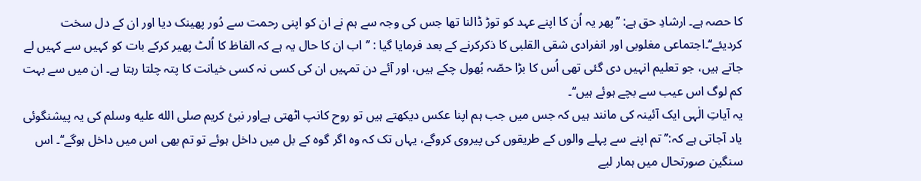کا حصہ ہے۔ ارشادِ حق ہے: ’’پھر یہ اُن کا اپنے عہد کو توڑ ڈالنا تھا جس کی وجہ سے ہم نے ان کو اپنی رحمت سے دُور پھینک دیا اور ان کے دل سخت کردیئے‘‘۔اجتماعی مغلوبی اور انفرادی شقی القلبی کا ذکرکرنے کے بعد فرمایا گیا : ’’ اب ان کا حال یہ ہے کہ الفاظ کا اُلٹ پھیر کرکے بات کو کہیں سے کہیں لے جاتے ہیں، جو تعلیم انہیں دی گئی تھی اُس کا بڑا حصّہ بُھول چکے ہیں، اور آئے دن تمہیں ان کی کسی نہ کسی خیانت کا پتہ چلتا رہتا ہے۔ ان میں سے بہت کم لوگ اس عیب سے بچے ہوئے ہیں‘‘۔
یہ آیاتِ الٰہی ایک آئینہ کی مانند ہیں کہ جس میں جب ہم اپنا عکس دیکھتے ہیں تو روح کانپ اٹھتی ہےاور نبیٔ کریم صلى الله عليه وسلم کی یہ پیشنگوئی یاد آجاتی ہے کہ:’’ تم اپنے سے پہلے والوں کے طریقوں کی پیروی کروگے، یہاں تک کہ وہ اگر گوہ کے بل میں داخل ہوئے تو تم بھی اس میں داخل ہوگے‘‘۔ اس سنگین صورتحال میں ہمار لیے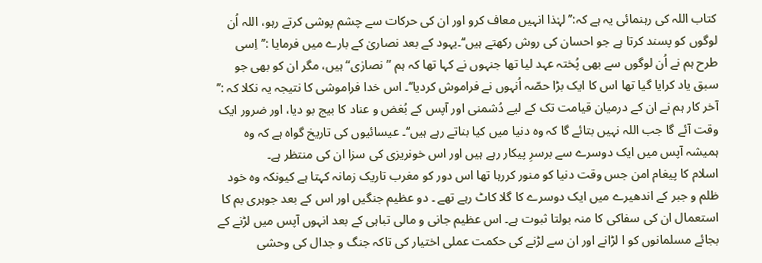کتاب اللہ کی رہنمائی یہ ہے کہ:’’ لہٰذا انہیں معاف کرو اور ان کی حرکات سے چشم پوشی کرتے رہو، اللہ اُن لوگوں کو پسند کرتا ہے جو احسان کی روش رکھتے ہیں‘‘۔یہود کے بعد نصاریٰ کے بارے میں فرمایا :’’اِسی طرح ہم نے اُن لوگوں سے بھی پُختہ عہد لیا تھا جنہوں نے کہا تھا کہ ہم ”نصارٰی“ ہیں، مگر ان کو بھی جو سبق یاد کرایا گیا تھا اس کا ایک بڑا حصّہ اُنہوں نے فراموش کردیا‘‘۔ اس خدا فراموشی کا نتیجہ یہ نکلا کہ :’’ آخر کار ہم نے ان کے درمیان قیامت تک کے لیے دُشمنی اور آپس کے بُغض و عناد کا بیج بو دیا، اور ضرور ایک وقت آئے گا جب اللہ نہیں بتائے گا کہ وہ دنیا میں کیا بناتے رہے ہیں‘‘۔ عیسائیوں کی تاریخ گواہ ہے کہ وہ ہمیشہ آپس میں ایک دوسرے سے برسرِ پیکار رہے ہیں اور اس خونریزی کی سزا ان کی منتظر ہے۔
اسلام کا پیغام امن جس وقت دنیا کو منور کررہا تھا اس دور کو مغرب تاریک زمانہ کہتا ہے کیونکہ وہ خود ظلم و جبر کے اندھیرے میں ایک دوسرے کا گلا کاٹ رہے تھے ۔ دو عظیم جنگیں اور اس کے بعد جوہری بم کا استعمال ان کی سفاکی کا منہ بولتا ثبوت ہے۔ اس عظیم جانی و مالی تباہی کے بعد انہوں آپس میں لڑنے کے بجائے مسلمانوں کو ا لڑانے اور ان سے لڑنے کی حکمت عملی اختیار کی تاکہ جنگ و جدال کی وحشی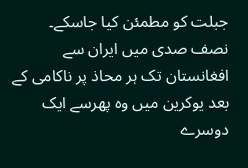جبلت کو مطمئن کیا جاسکے۔ نصف صدی میں ایران سے افغانستان تک ہر محاذ پر ناکامی کے بعد یوکرین میں وہ پھرسے ایک دوسرے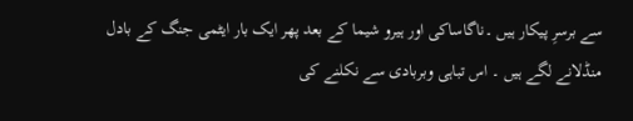سے برسرِ پیکار ہیں ۔ناگاساکی اور ہیرو شیما کے بعد پھر ایک بار ایٹمی جنگ کے بادل منڈلانے لگے ہیں ۔ اس تباہی وبربادی سے نکلنے کی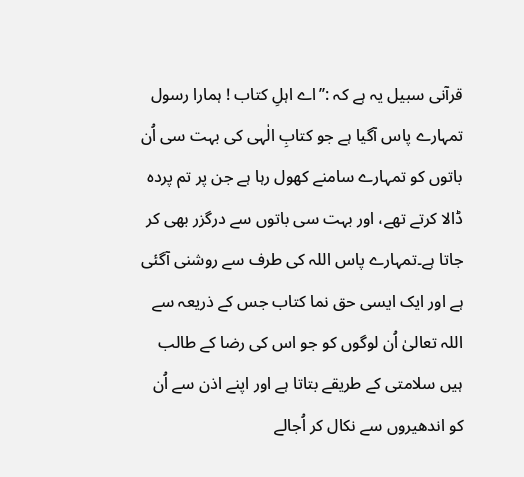قرآنی سبیل یہ ہے کہ :’’اے اہلِ کتاب ! ہمارا رسول تمہارے پاس آگیا ہے جو کتابِ الٰہی کی بہت سی اُن باتوں کو تمہارے سامنے کھول رہا ہے جن پر تم پردہ ڈالا کرتے تھے، اور بہت سی باتوں سے درگزر بھی کر جاتا ہے۔تمہارے پاس اللہ کی طرف سے روشنی آگئی ہے اور ایک ایسی حق نما کتاب جس کے ذریعہ سے اللہ تعالیٰ اُن لوگوں کو جو اس کی رضا کے طالب ہیں سلامتی کے طریقے بتاتا ہے اور اپنے اذن سے اُن کو اندھیروں سے نکال کر اُجالے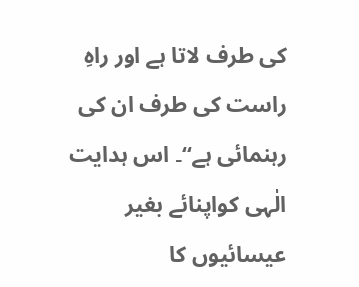کی طرف لاتا ہے اور راہِ راست کی طرف ان کی رہنمائی ہے‘‘۔ اس ہدایت الٰہی کواپنائے بغیر عیسائیوں کا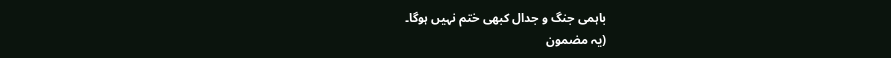باہمی جنگ و جدال کبھی ختم نہیں ہوگا۔
(یہ مضمون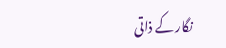نگار کے ذاتی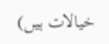خیالات ہیں)